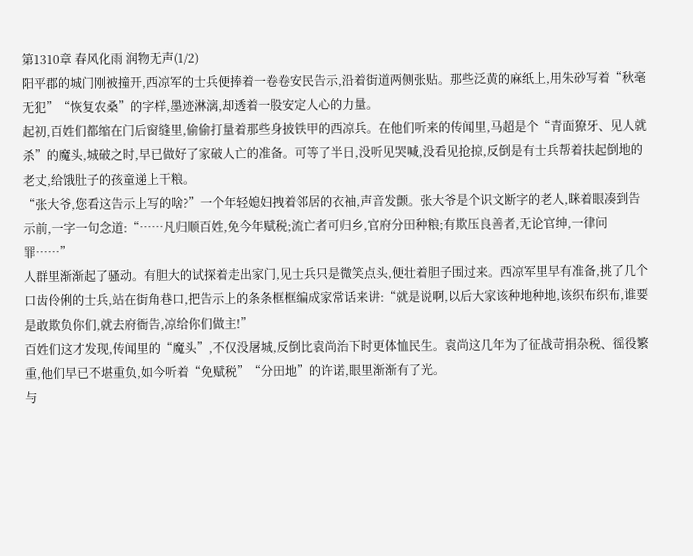第1310章 春风化雨 润物无声(1/2)
阳平郡的城门刚被撞开,西凉军的士兵便捧着一卷卷安民告示,沿着街道两侧张贴。那些泛黄的麻纸上,用朱砂写着“秋毫无犯”“恢复农桑”的字样,墨迹淋漓,却透着一股安定人心的力量。
起初,百姓们都缩在门后窗缝里,偷偷打量着那些身披铁甲的西凉兵。在他们听来的传闻里,马超是个“青面獠牙、见人就杀”的魔头,城破之时,早已做好了家破人亡的准备。可等了半日,没听见哭喊,没看见抢掠,反倒是有士兵帮着扶起倒地的老丈,给饿肚子的孩童递上干粮。
“张大爷,您看这告示上写的啥?”一个年轻媳妇拽着邻居的衣袖,声音发颤。张大爷是个识文断字的老人,眯着眼凑到告示前,一字一句念道:“……凡归顺百姓,免今年赋税;流亡者可归乡,官府分田种粮;有欺压良善者,无论官绅,一律问罪……”
人群里渐渐起了骚动。有胆大的试探着走出家门,见士兵只是微笑点头,便壮着胆子围过来。西凉军里早有准备,挑了几个口齿伶俐的士兵,站在街角巷口,把告示上的条条框框编成家常话来讲:“就是说啊,以后大家该种地种地,该织布织布,谁要是敢欺负你们,就去府衙告,凉给你们做主!”
百姓们这才发现,传闻里的“魔头”,不仅没屠城,反倒比袁尚治下时更体恤民生。袁尚这几年为了征战苛捐杂税、徭役繁重,他们早已不堪重负,如今听着“免赋税”“分田地”的许诺,眼里渐渐有了光。
与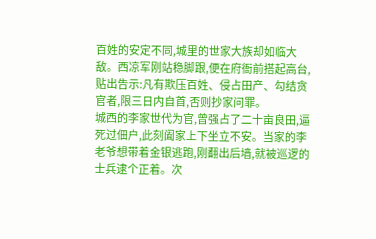百姓的安定不同,城里的世家大族却如临大敌。西凉军刚站稳脚跟,便在府衙前搭起高台,贴出告示:凡有欺压百姓、侵占田产、勾结贪官者,限三日内自首,否则抄家问罪。
城西的李家世代为官,曾强占了二十亩良田,逼死过佃户,此刻阖家上下坐立不安。当家的李老爷想带着金银逃跑,刚翻出后墙,就被巡逻的士兵逮个正着。次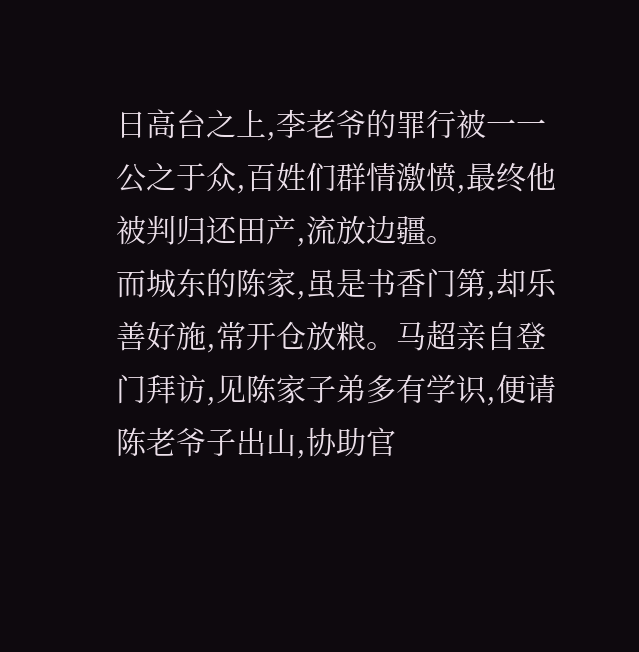日高台之上,李老爷的罪行被一一公之于众,百姓们群情激愤,最终他被判归还田产,流放边疆。
而城东的陈家,虽是书香门第,却乐善好施,常开仓放粮。马超亲自登门拜访,见陈家子弟多有学识,便请陈老爷子出山,协助官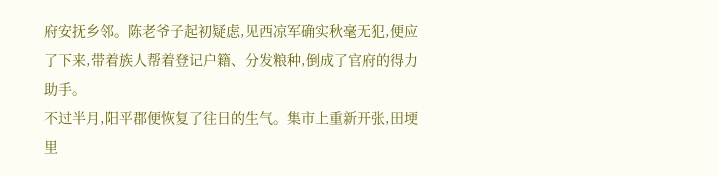府安抚乡邻。陈老爷子起初疑虑,见西凉军确实秋毫无犯,便应了下来,带着族人帮着登记户籍、分发粮种,倒成了官府的得力助手。
不过半月,阳平郡便恢复了往日的生气。集市上重新开张,田埂里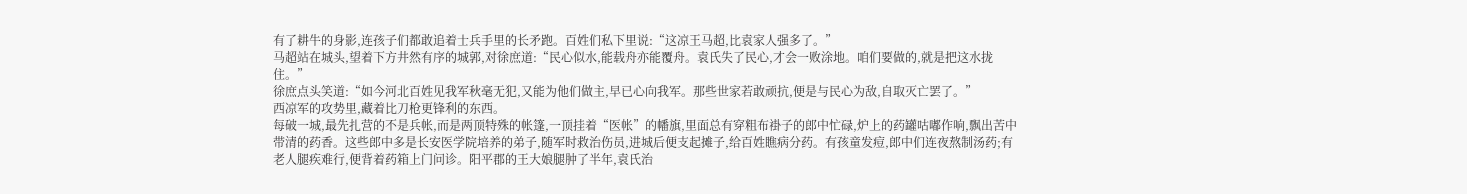有了耕牛的身影,连孩子们都敢追着士兵手里的长矛跑。百姓们私下里说:“这凉王马超,比袁家人强多了。”
马超站在城头,望着下方井然有序的城郭,对徐庶道:“民心似水,能载舟亦能覆舟。袁氏失了民心,才会一败涂地。咱们要做的,就是把这水拢住。”
徐庶点头笑道:“如今河北百姓见我军秋毫无犯,又能为他们做主,早已心向我军。那些世家若敢顽抗,便是与民心为敌,自取灭亡罢了。”
西凉军的攻势里,藏着比刀枪更锋利的东西。
每破一城,最先扎营的不是兵帐,而是两顶特殊的帐篷,一顶挂着“医帐”的幡旗,里面总有穿粗布褂子的郎中忙碌,炉上的药罐咕嘟作响,飘出苦中带清的药香。这些郎中多是长安医学院培养的弟子,随军时救治伤员,进城后便支起摊子,给百姓瞧病分药。有孩童发痘,郎中们连夜熬制汤药;有老人腿疾难行,便背着药箱上门问诊。阳平郡的王大娘腿肿了半年,袁氏治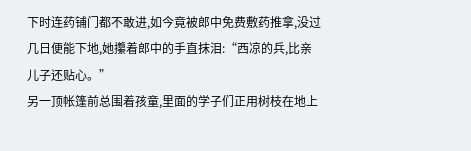下时连药铺门都不敢进,如今竟被郎中免费敷药推拿,没过几日便能下地,她攥着郎中的手直抹泪:“西凉的兵,比亲儿子还贴心。”
另一顶帐篷前总围着孩童,里面的学子们正用树枝在地上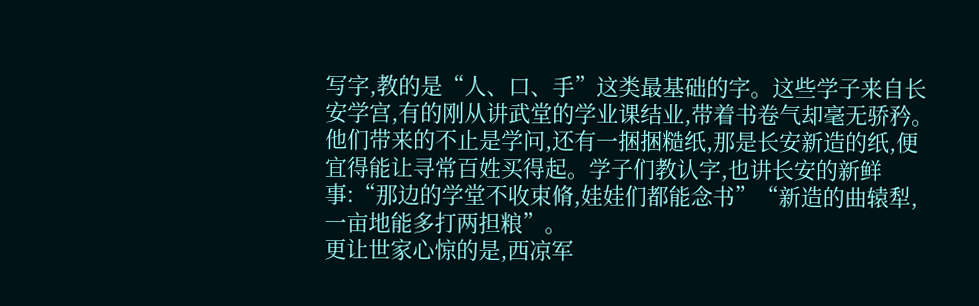写字,教的是“人、口、手”这类最基础的字。这些学子来自长安学宫,有的刚从讲武堂的学业课结业,带着书卷气却毫无骄矜。他们带来的不止是学问,还有一捆捆糙纸,那是长安新造的纸,便宜得能让寻常百姓买得起。学子们教认字,也讲长安的新鲜事:“那边的学堂不收束脩,娃娃们都能念书”“新造的曲辕犁,一亩地能多打两担粮”。
更让世家心惊的是,西凉军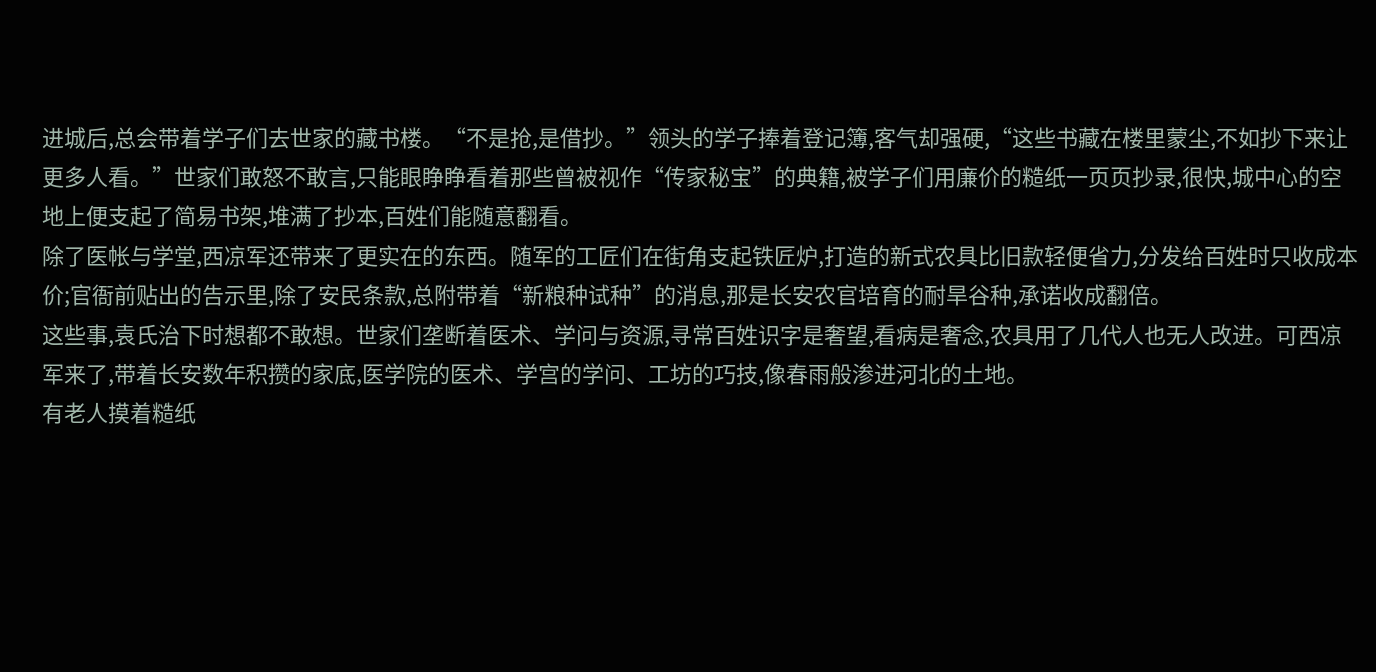进城后,总会带着学子们去世家的藏书楼。“不是抢,是借抄。”领头的学子捧着登记簿,客气却强硬,“这些书藏在楼里蒙尘,不如抄下来让更多人看。”世家们敢怒不敢言,只能眼睁睁看着那些曾被视作“传家秘宝”的典籍,被学子们用廉价的糙纸一页页抄录,很快,城中心的空地上便支起了简易书架,堆满了抄本,百姓们能随意翻看。
除了医帐与学堂,西凉军还带来了更实在的东西。随军的工匠们在街角支起铁匠炉,打造的新式农具比旧款轻便省力,分发给百姓时只收成本价;官衙前贴出的告示里,除了安民条款,总附带着“新粮种试种”的消息,那是长安农官培育的耐旱谷种,承诺收成翻倍。
这些事,袁氏治下时想都不敢想。世家们垄断着医术、学问与资源,寻常百姓识字是奢望,看病是奢念,农具用了几代人也无人改进。可西凉军来了,带着长安数年积攒的家底,医学院的医术、学宫的学问、工坊的巧技,像春雨般渗进河北的土地。
有老人摸着糙纸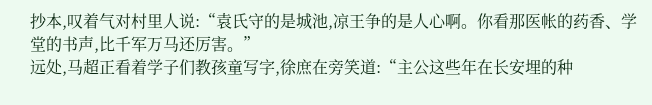抄本,叹着气对村里人说:“袁氏守的是城池,凉王争的是人心啊。你看那医帐的药香、学堂的书声,比千军万马还厉害。”
远处,马超正看着学子们教孩童写字,徐庶在旁笑道:“主公这些年在长安埋的种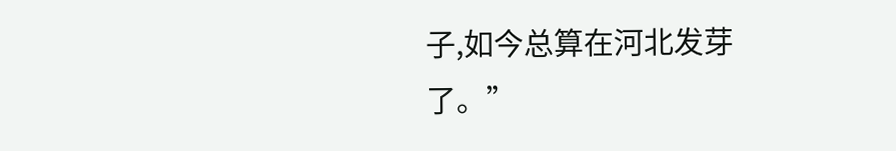子,如今总算在河北发芽了。”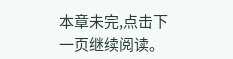本章未完,点击下一页继续阅读。